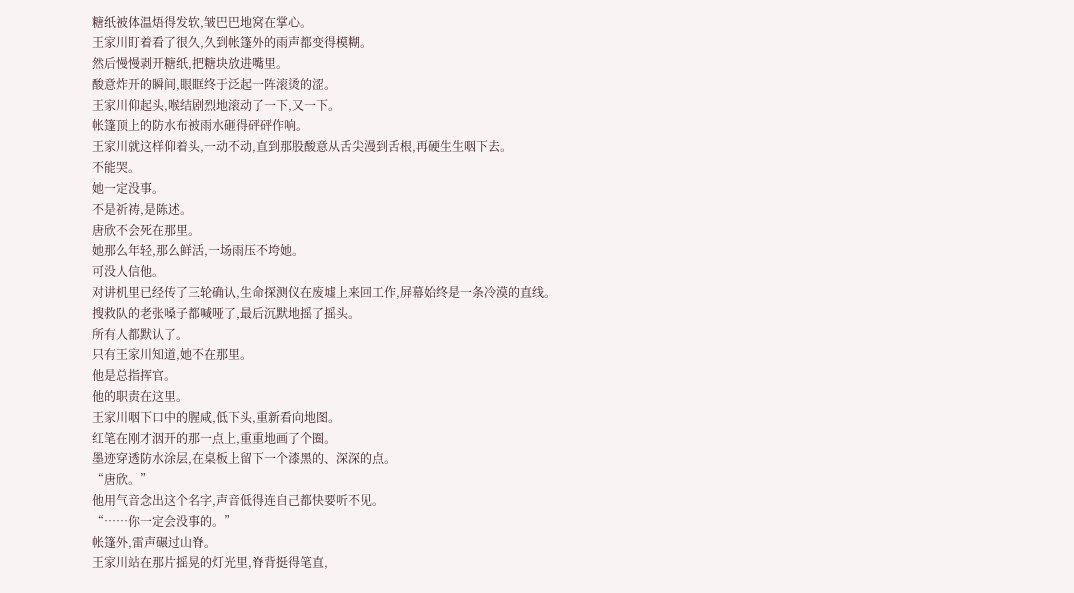糖纸被体温焐得发软,皱巴巴地窝在掌心。
王家川盯着看了很久,久到帐篷外的雨声都变得模糊。
然后慢慢剥开糖纸,把糖块放进嘴里。
酸意炸开的瞬间,眼眶终于泛起一阵滚烫的涩。
王家川仰起头,喉结剧烈地滚动了一下,又一下。
帐篷顶上的防水布被雨水砸得砰砰作响。
王家川就这样仰着头,一动不动,直到那股酸意从舌尖漫到舌根,再硬生生咽下去。
不能哭。
她一定没事。
不是祈祷,是陈述。
唐欣不会死在那里。
她那么年轻,那么鲜活,一场雨压不垮她。
可没人信他。
对讲机里已经传了三轮确认,生命探测仪在废墟上来回工作,屏幕始终是一条冷漠的直线。
搜救队的老张嗓子都喊哑了,最后沉默地摇了摇头。
所有人都默认了。
只有王家川知道,她不在那里。
他是总指挥官。
他的职责在这里。
王家川咽下口中的腥咸,低下头,重新看向地图。
红笔在刚才洇开的那一点上,重重地画了个圈。
墨迹穿透防水涂层,在桌板上留下一个漆黑的、深深的点。
“唐欣。”
他用气音念出这个名字,声音低得连自己都快要听不见。
“……你一定会没事的。”
帐篷外,雷声碾过山脊。
王家川站在那片摇晃的灯光里,脊背挺得笔直,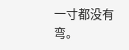一寸都没有弯。